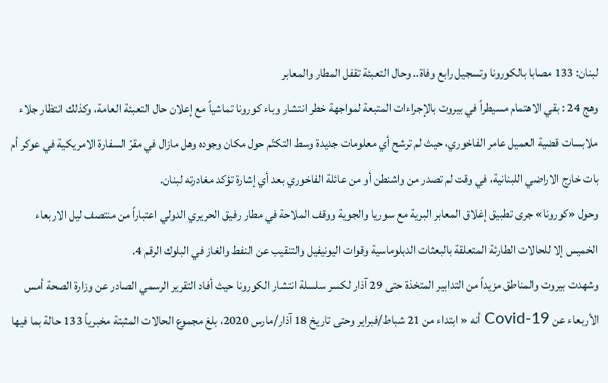لبنان: 133 مصابا بالكورونا وتسجيل رابع وفاة.. وحال التعبئة تقفل المطار والمعابر
وهج 24 : بقي الاهتمام مسيطراً في بيروت بالإجراءات المتبعة لمواجهة خطر انتشار وباء كورونا تماشياً مع إعلان حال التعبئة العامة، وكذلك انتظار جلاء ملابسات قضية العميل عامر الفاخوري، حيث لم ترشح أي معلومات جديدة وسط التكتّم حول مكان وجوده وهل مازال في مقرّ السفارة الامريكية في عوكر أم بات خارج الاراضي اللبنانية، في وقت لم تصدر من واشنطن أو من عائلة الفاخوري بعد أي إشارة تؤكد مغادرته لبنان.
وحول «كورونا» جرى تطبيق إغلاق المعابر البرية مع سوريا والجوية ووقف الملاحة في مطار رفيق الحريري الدولي اعتباراً من منتصف ليل الاربعاء الخميس إلا للحالات الطارئة المتعلقة بالبعثات الدبلوماسية وقوات اليونيفيل والتنقيب عن النفط والغاز في البلوك الرقم 4.
وشهدت بيروت والمناطق مزيداً من التدابير المتخذة حتى 29 آذار لكسر سلسلة انتشار الكورونا حيث أفاد التقرير الرسمي الصادر عن وزارة الصحة أمس الأربعاء عن Covid-19 أنه « ابتداء من 21 شباط/فبراير وحتى تاريخ 18 آذار/مارس 2020، بلغ مجموع الحالات المثبتة مخبرياً 133 حالة بما فيها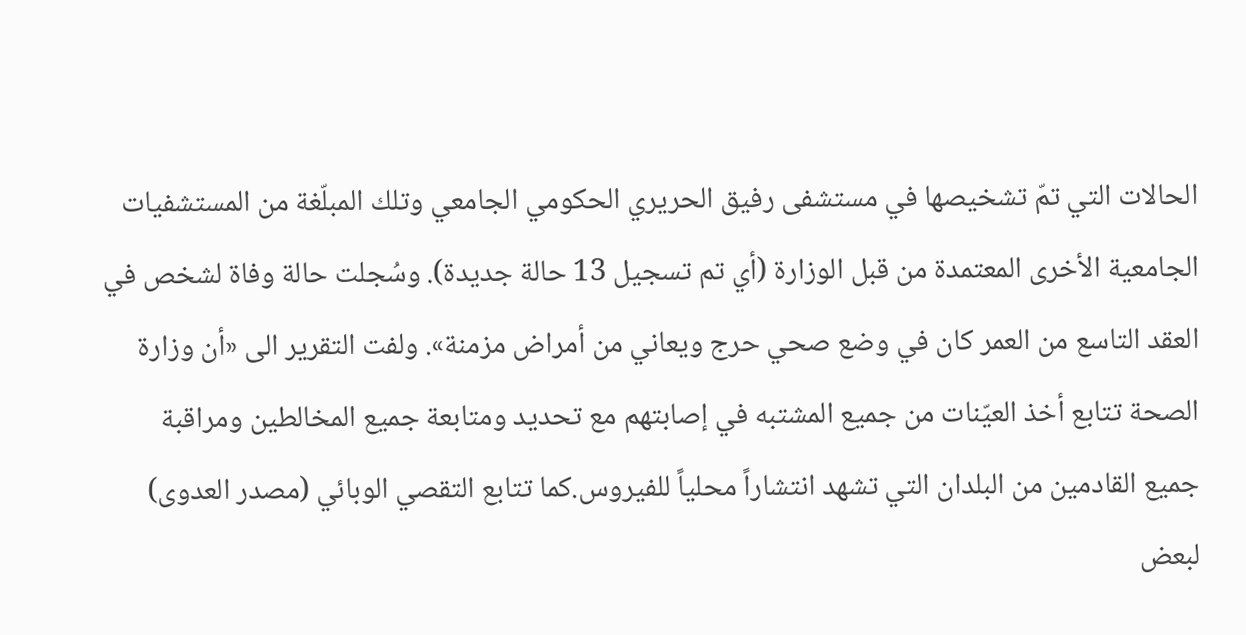الحالات التي تمّ تشخيصها في مستشفى رفيق الحريري الحكومي الجامعي وتلك المبلّغة من المستشفيات الجامعية الأخرى المعتمدة من قبل الوزارة (أي تم تسجيل 13 حالة جديدة). وسُجلت حالة وفاة لشخص في العقد التاسع من العمر كان في وضع صحي حرج ويعاني من أمراض مزمنة». ولفت التقرير الى «أن وزارة الصحة تتابع أخذ العيّنات من جميع المشتبه في إصابتهم مع تحديد ومتابعة جميع المخالطين ومراقبة جميع القادمين من البلدان التي تشهد انتشاراً محلياً للفيروس.كما تتابع التقصي الوبائي (مصدر العدوى) لبعض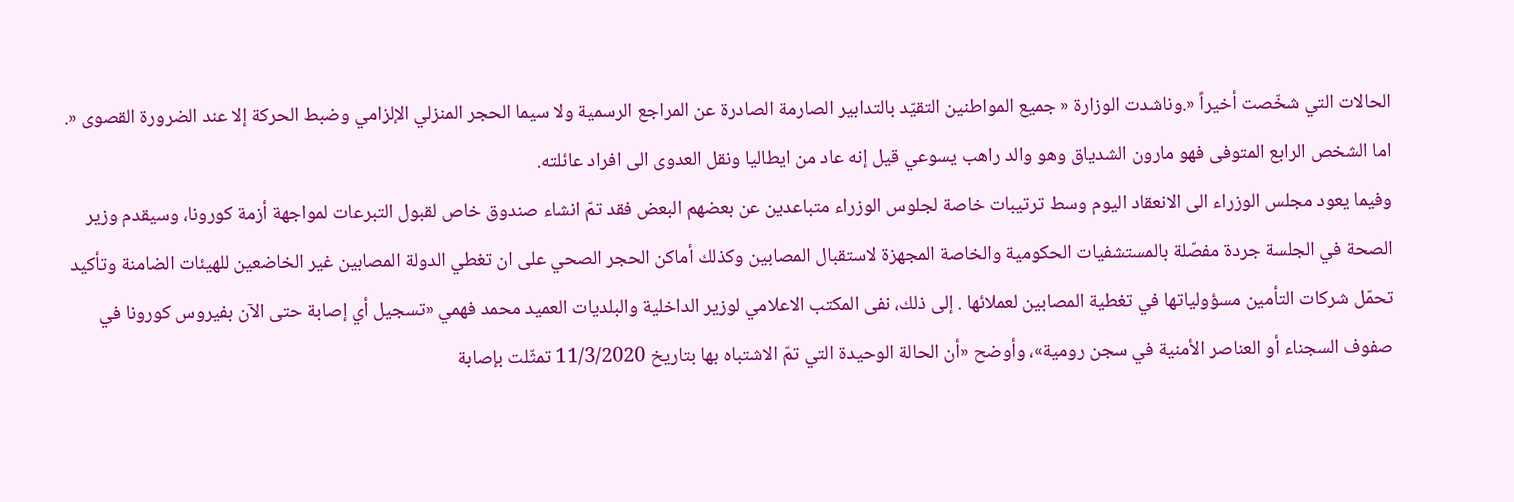الحالات التي شخّصت أخيراً «.وناشدت الوزارة « جميع المواطنين التقيّد بالتدابير الصارمة الصادرة عن المراجع الرسمية ولا سيما الحجر المنزلي الإلزامي وضبط الحركة إلا عند الضرورة القصوى «.
اما الشخص الرابع المتوفى فهو مارون الشدياق وهو والد راهب يسوعي قيل إنه عاد من ايطاليا ونقل العدوى الى افراد عائلته.
وفيما يعود مجلس الوزراء الى الانعقاد اليوم وسط ترتيبات خاصة لجلوس الوزراء متباعدين عن بعضهم البعض فقد تمّ انشاء صندوق خاص لقبول التبرعات لمواجهة أزمة كورونا، وسيقدم وزير الصحة في الجلسة جردة مفصّلة بالمستشفيات الحكومية والخاصة المجهزة لاستقبال المصابين وكذلك أماكن الحجر الصحي على ان تغطي الدولة المصابين غير الخاضعين للهيئات الضامنة وتأكيد تحمّل شركات التأمين مسؤولياتها في تغطية المصابين لعملائها . إلى ذلك، نفى المكتب الاعلامي لوزير الداخلية والبلديات العميد محمد فهمي «تسجيل أي إصابة حتى الآن بفيروس كورونا في صفوف السجناء أو العناصر الأمنية في سجن رومية»، وأوضح «أن الحالة الوحيدة التي تمّ الاشتباه بها بتاريخ 11/3/2020 تمثّلت بإصابة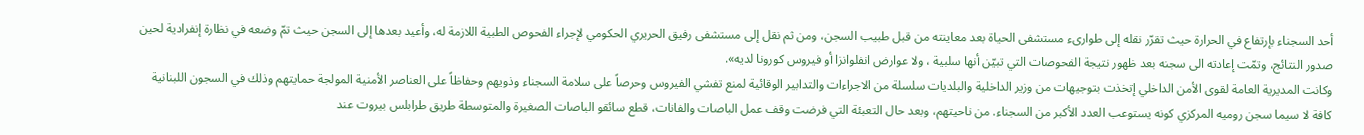أحد السجناء بإرتفاع في الحرارة حيث تقرّر نقله إلى طوارىء مستشفى الحياة بعد معاينته من قبل طبيب السجن، ومن ثم نقل إلى مستشفى رفيق الحريري الحكومي لإجراء الفحوص الطبية اللازمة له، وأعيد بعدها إلى السجن حيث تمّ وضعه في نظارة إنفرادية لحين صدور النتائج، وتمّت إعادته الى سجنه بعد ظهور نتيجة الفحوصات التي تبيّن أنها سلبية ، ولا عوارض انفلوانزا أو فيروس كورونا لديه».
وكانت المديرية العامة لقوى الأمن الداخلي إتخذت بتوجيهات من وزير الداخلية والبلديات سلسلة من الاجراءات والتدابير الوقائية لمنع تفشي الفيروس وحرصاً على سلامة السجناء وذويهم وحفاظاً على العناصر الأمنية المولجة حمايتهم وذلك في السجون اللبنانية كافة لا سيما سجن روميه المركزي كونه يستوعب العدد الأكبر من السجناء. من ناحيتهم، وبعد حال التعبئة التي فرضت وقف عمل الباصات والفانات، قطع سائقو الباصات الصغيرة والمتوسطة طريق طرابلس بيروت عند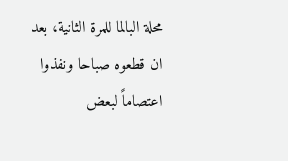محلة البالما للمرة الثانية، بعد ان قطعوه صباحا ونفذوا اعتصاماً لبعض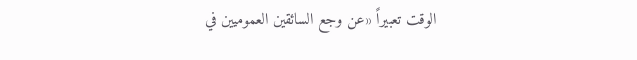الوقت تعبيراً «عن وجع السائقين العموميين في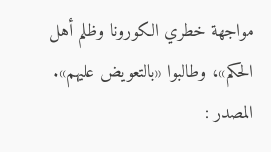مواجهة خطري الكورونا وظلم أهل الحكم»، وطالبوا «بالتعويض عليهم».
المصدر :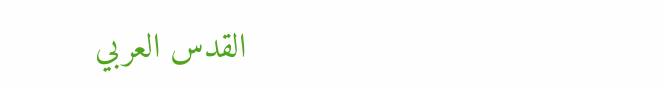القدس العربي